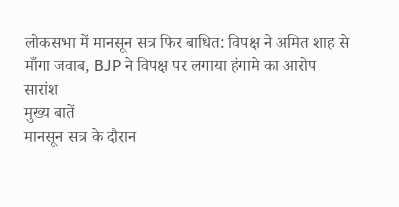लोकसभा में मानसून सत्र फिर बाधित: विपक्ष ने अमित शाह से माँगा जवाब, BJP ने विपक्ष पर लगाया हंगामे का आरोप
सारांश
मुख्य बातें
मानसून सत्र के दौरान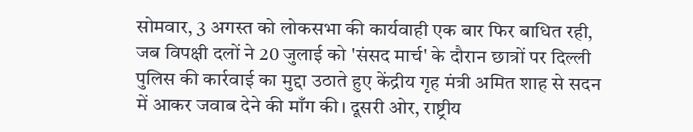सोमवार, 3 अगस्त को लोकसभा की कार्यवाही एक बार फिर बाधित रही, जब विपक्षी दलों ने 20 जुलाई को 'संसद मार्च' के दौरान छात्रों पर दिल्ली पुलिस की कार्रवाई का मुद्दा उठाते हुए केंद्रीय गृह मंत्री अमित शाह से सदन में आकर जवाब देने की माँग की। दूसरी ओर, राष्ट्रीय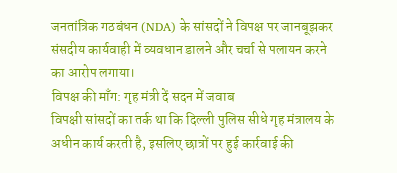जनतांत्रिक गठबंधन (NDA) के सांसदों ने विपक्ष पर जानबूझकर संसदीय कार्यवाही में व्यवधान डालने और चर्चा से पलायन करने का आरोप लगाया।
विपक्ष की माँग: गृह मंत्री दें सदन में जवाब
विपक्षी सांसदों का तर्क था कि दिल्ली पुलिस सीधे गृह मंत्रालय के अधीन कार्य करती है, इसलिए छात्रों पर हुई कार्रवाई की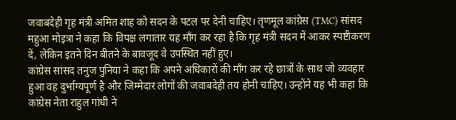जवाबदेही गृह मंत्री अमित शाह को सदन के पटल पर देनी चाहिए। तृणमूल कांग्रेस (TMC) सांसद महुआ मोइत्रा ने कहा कि विपक्ष लगातार यह माँग कर रहा है कि गृह मंत्री सदन में आकर स्पष्टीकरण दें, लेकिन इतने दिन बीतने के बावजूद वे उपस्थित नहीं हुए।
कांग्रेस सांसद तनुज पुनिया ने कहा कि अपने अधिकारों की माँग कर रहे छात्रों के साथ जो व्यवहार हुआ वह दुर्भाग्यपूर्ण है और जिम्मेदार लोगों की जवाबदेही तय होनी चाहिए। उन्होंने यह भी कहा कि कांग्रेस नेता राहुल गांधी ने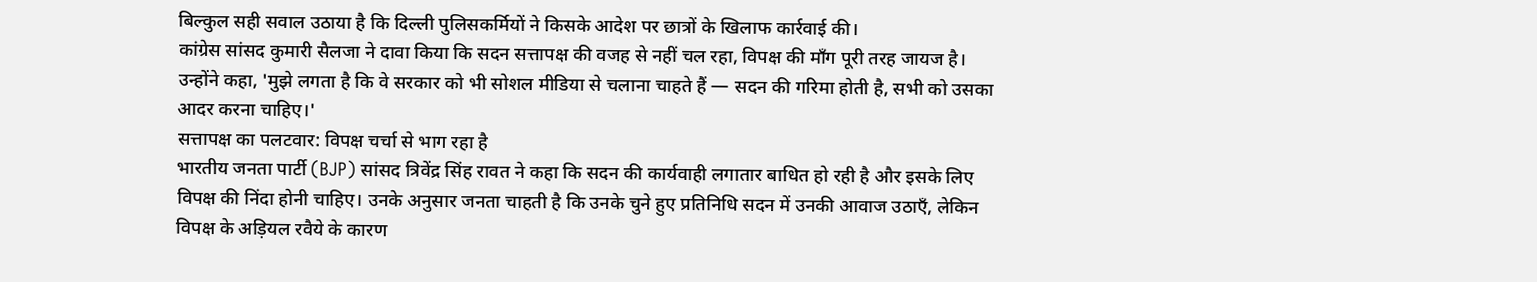बिल्कुल सही सवाल उठाया है कि दिल्ली पुलिसकर्मियों ने किसके आदेश पर छात्रों के खिलाफ कार्रवाई की।
कांग्रेस सांसद कुमारी सैलजा ने दावा किया कि सदन सत्तापक्ष की वजह से नहीं चल रहा, विपक्ष की माँग पूरी तरह जायज है। उन्होंने कहा, 'मुझे लगता है कि वे सरकार को भी सोशल मीडिया से चलाना चाहते हैं — सदन की गरिमा होती है, सभी को उसका आदर करना चाहिए।'
सत्तापक्ष का पलटवार: विपक्ष चर्चा से भाग रहा है
भारतीय जनता पार्टी (BJP) सांसद त्रिवेंद्र सिंह रावत ने कहा कि सदन की कार्यवाही लगातार बाधित हो रही है और इसके लिए विपक्ष की निंदा होनी चाहिए। उनके अनुसार जनता चाहती है कि उनके चुने हुए प्रतिनिधि सदन में उनकी आवाज उठाएँ, लेकिन विपक्ष के अड़ियल रवैये के कारण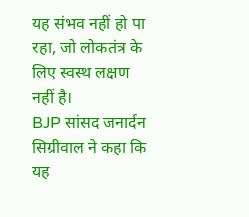यह संभव नहीं हो पा रहा, जो लोकतंत्र के लिए स्वस्थ लक्षण नहीं है।
BJP सांसद जनार्दन सिग्रीवाल ने कहा कि यह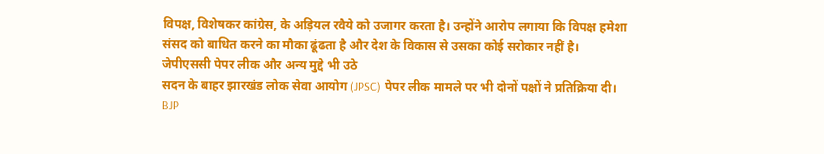विपक्ष, विशेषकर कांग्रेस, के अड़ियल रवैये को उजागर करता है। उन्होंने आरोप लगाया कि विपक्ष हमेशा संसद को बाधित करने का मौका ढूंढता है और देश के विकास से उसका कोई सरोकार नहीं है।
जेपीएससी पेपर लीक और अन्य मुद्दे भी उठे
सदन के बाहर झारखंड लोक सेवा आयोग (JPSC) पेपर लीक मामले पर भी दोनों पक्षों ने प्रतिक्रिया दी। BJP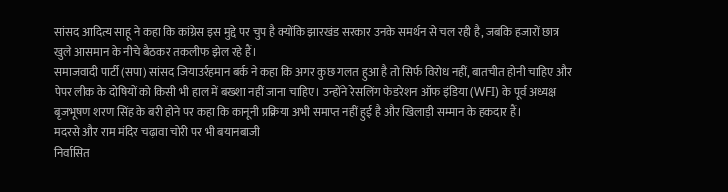सांसद आदित्य साहू ने कहा कि कांग्रेस इस मुद्दे पर चुप है क्योंकि झारखंड सरकार उनके समर्थन से चल रही है, जबकि हजारों छात्र खुले आसमान के नीचे बैठकर तकलीफ झेल रहे हैं।
समाजवादी पार्टी (सपा) सांसद जियाउर्रहमान बर्क ने कहा कि अगर कुछ गलत हुआ है तो सिर्फ विरोध नहीं, बातचीत होनी चाहिए और पेपर लीक के दोषियों को किसी भी हाल में बख्शा नहीं जाना चाहिए। उन्होंने रेसलिंग फेडरेशन ऑफ इंडिया (WFI) के पूर्व अध्यक्ष बृजभूषण शरण सिंह के बरी होने पर कहा कि कानूनी प्रक्रिया अभी समाप्त नहीं हुई है और खिलाड़ी सम्मान के हकदार हैं।
मदरसे और राम मंदिर चढ़ावा चोरी पर भी बयानबाजी
निर्वासित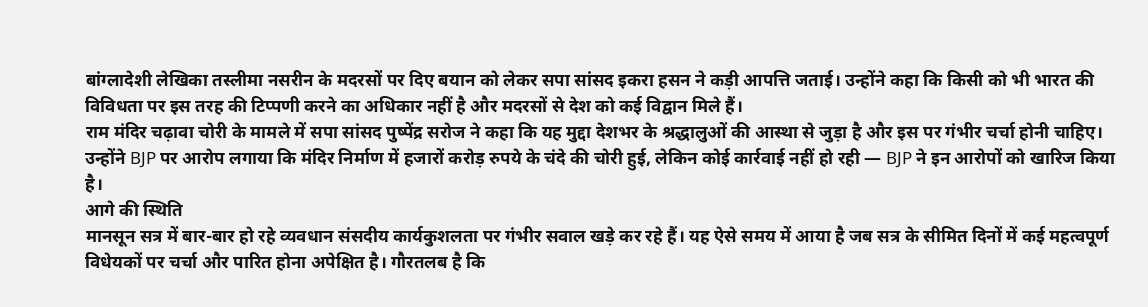बांग्लादेशी लेखिका तस्लीमा नसरीन के मदरसों पर दिए बयान को लेकर सपा सांसद इकरा हसन ने कड़ी आपत्ति जताई। उन्होंने कहा कि किसी को भी भारत की विविधता पर इस तरह की टिप्पणी करने का अधिकार नहीं है और मदरसों से देश को कई विद्वान मिले हैं।
राम मंदिर चढ़ावा चोरी के मामले में सपा सांसद पुष्पेंद्र सरोज ने कहा कि यह मुद्दा देशभर के श्रद्धालुओं की आस्था से जुड़ा है और इस पर गंभीर चर्चा होनी चाहिए। उन्होंने BJP पर आरोप लगाया कि मंदिर निर्माण में हजारों करोड़ रुपये के चंदे की चोरी हुई, लेकिन कोई कार्रवाई नहीं हो रही — BJP ने इन आरोपों को खारिज किया है।
आगे की स्थिति
मानसून सत्र में बार-बार हो रहे व्यवधान संसदीय कार्यकुशलता पर गंभीर सवाल खड़े कर रहे हैं। यह ऐसे समय में आया है जब सत्र के सीमित दिनों में कई महत्वपूर्ण विधेयकों पर चर्चा और पारित होना अपेक्षित है। गौरतलब है कि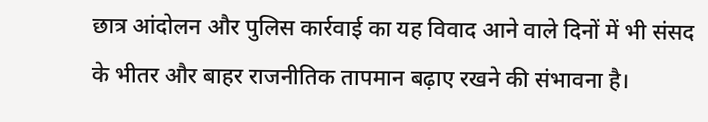छात्र आंदोलन और पुलिस कार्रवाई का यह विवाद आने वाले दिनों में भी संसद के भीतर और बाहर राजनीतिक तापमान बढ़ाए रखने की संभावना है।